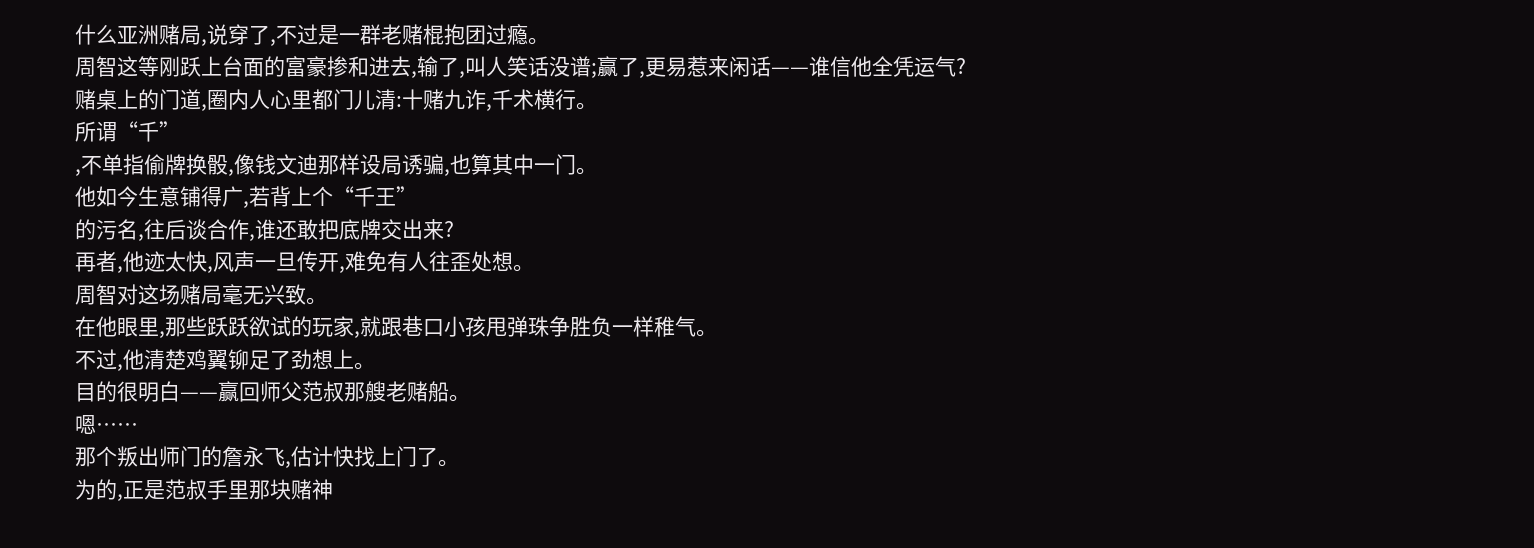什么亚洲赌局,说穿了,不过是一群老赌棍抱团过瘾。
周智这等刚跃上台面的富豪掺和进去,输了,叫人笑话没谱;赢了,更易惹来闲话——谁信他全凭运气?
赌桌上的门道,圈内人心里都门儿清:十赌九诈,千术横行。
所谓“千”
,不单指偷牌换骰,像钱文迪那样设局诱骗,也算其中一门。
他如今生意铺得广,若背上个“千王”
的污名,往后谈合作,谁还敢把底牌交出来?
再者,他迹太快,风声一旦传开,难免有人往歪处想。
周智对这场赌局毫无兴致。
在他眼里,那些跃跃欲试的玩家,就跟巷口小孩甩弹珠争胜负一样稚气。
不过,他清楚鸡翼铆足了劲想上。
目的很明白——赢回师父范叔那艘老赌船。
嗯……
那个叛出师门的詹永飞,估计快找上门了。
为的,正是范叔手里那块赌神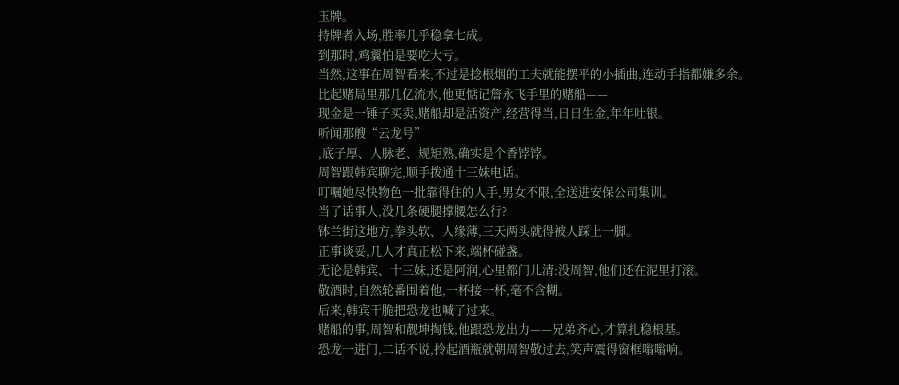玉牌。
持牌者入场,胜率几乎稳拿七成。
到那时,鸡翼怕是要吃大亏。
当然,这事在周智看来,不过是捻根烟的工夫就能摆平的小插曲,连动手指都嫌多余。
比起赌局里那几亿流水,他更惦记詹永飞手里的赌船——
现金是一锤子买卖,赌船却是活资产,经营得当,日日生金,年年吐银。
听闻那艘“云龙号”
,底子厚、人脉老、规矩熟,确实是个香饽饽。
周智跟韩宾聊完,顺手拨通十三妹电话。
叮嘱她尽快物色一批靠得住的人手,男女不限,全送进安保公司集训。
当了话事人,没几条硬腿撑腰怎么行?
钵兰街这地方,拳头软、人缘薄,三天两头就得被人踩上一脚。
正事谈妥,几人才真正松下来,端杯碰盏。
无论是韩宾、十三妹,还是阿润,心里都门儿清:没周智,他们还在泥里打滚。
敬酒时,自然轮番围着他,一杯接一杯,毫不含糊。
后来,韩宾干脆把恐龙也喊了过来。
赌船的事,周智和靓坤掏钱,他跟恐龙出力——兄弟齐心,才算扎稳根基。
恐龙一进门,二话不说,拎起酒瓶就朝周智敬过去,笑声震得窗框嗡嗡响。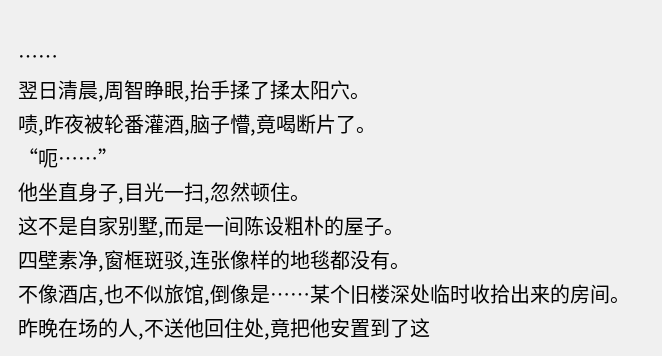……
翌日清晨,周智睁眼,抬手揉了揉太阳穴。
啧,昨夜被轮番灌酒,脑子懵,竟喝断片了。
“呃……”
他坐直身子,目光一扫,忽然顿住。
这不是自家别墅,而是一间陈设粗朴的屋子。
四壁素净,窗框斑驳,连张像样的地毯都没有。
不像酒店,也不似旅馆,倒像是……某个旧楼深处临时收拾出来的房间。
昨晚在场的人,不送他回住处,竟把他安置到了这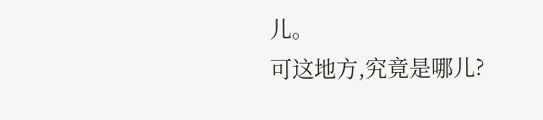儿。
可这地方,究竟是哪儿?